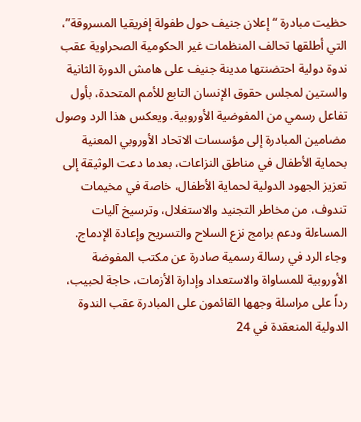حظيت مبادرة “إعلان جنيف حول طفولة إفريقيا المسروقة”، التي أطلقها تحالف المنظمات غير الحكومية الصحراوية عقب ندوة دولية احتضنتها مدينة جنيف على هامش الدورة الثانية والستين لمجلس حقوق الإنسان التابع للأمم المتحدة، بأول تفاعل رسمي من المفوضية الأوروبية. ويعكس هذا الرد وصول مضامين المبادرة إلى مؤسسات الاتحاد الأوروبي المعنية بحماية الأطفال في مناطق النزاعات، بعدما دعت الوثيقة إلى تعزيز الجهود الدولية لحماية الأطفال، خاصة في مخيمات تندوف، من مخاطر التجنيد والاستغلال، وترسيخ آليات المساءلة ودعم برامج نزع السلاح والتسريح وإعادة الإدماج.
وجاء الرد في رسالة رسمية صادرة عن مكتب المفوضة الأوروبية للمساواة والاستعداد وإدارة الأزمات، حاجة لحبيب، رداً على مراسلة وجهها القائمون على المبادرة عقب الندوة الدولية المنعقدة في 24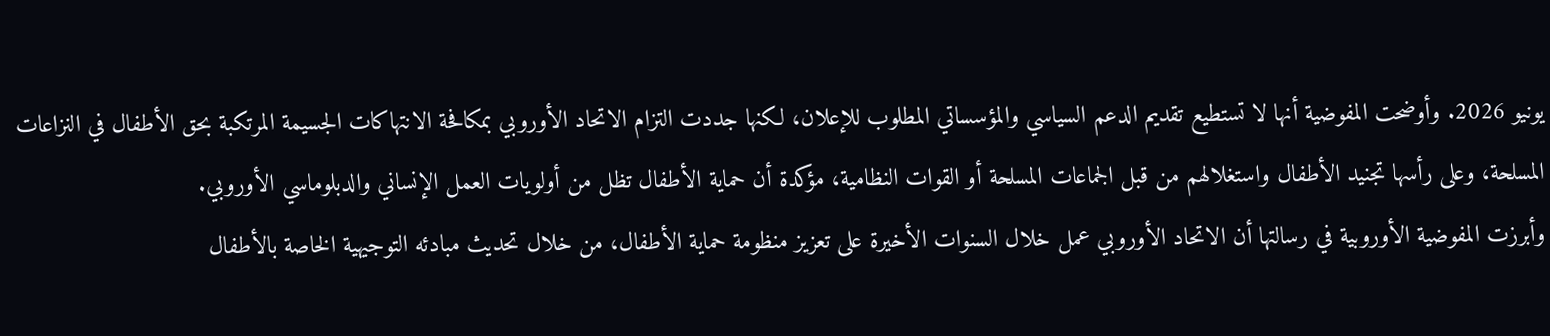يونيو 2026. وأوضحت المفوضية أنها لا تستطيع تقديم الدعم السياسي والمؤسساتي المطلوب للإعلان، لكنها جددت التزام الاتحاد الأوروبي بمكافحة الانتهاكات الجسيمة المرتكبة بحق الأطفال في النزاعات المسلحة، وعلى رأسها تجنيد الأطفال واستغلالهم من قبل الجماعات المسلحة أو القوات النظامية، مؤكدة أن حماية الأطفال تظل من أولويات العمل الإنساني والدبلوماسي الأوروبي.
وأبرزت المفوضية الأوروبية في رسالتها أن الاتحاد الأوروبي عمل خلال السنوات الأخيرة على تعزيز منظومة حماية الأطفال، من خلال تحديث مبادئه التوجيهية الخاصة بالأطفال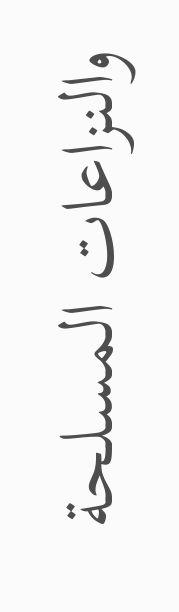والنزاعات المسلحة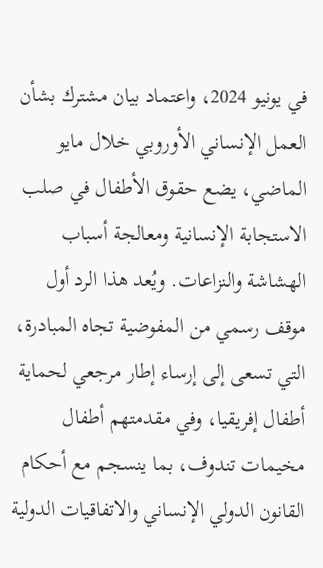في يونيو 2024، واعتماد بيان مشترك بشأن العمل الإنساني الأوروبي خلال مايو الماضي، يضع حقوق الأطفال في صلب الاستجابة الإنسانية ومعالجة أسباب الهشاشة والنزاعات. ويُعد هذا الرد أول موقف رسمي من المفوضية تجاه المبادرة، التي تسعى إلى إرساء إطار مرجعي لحماية أطفال إفريقيا، وفي مقدمتهم أطفال مخيمات تندوف، بما ينسجم مع أحكام القانون الدولي الإنساني والاتفاقيات الدولية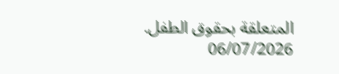المتعلقة بحقوق الطفل.
06/07/2026